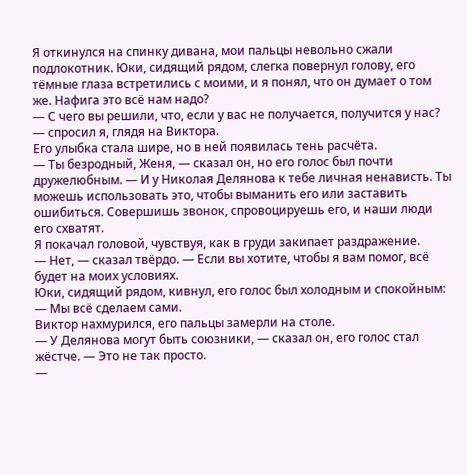Я откинулся на спинку дивана, мои пальцы невольно сжали подлокотник. Юки, сидящий рядом, слегка повернул голову, его тёмные глаза встретились с моими, и я понял, что он думает о том же. Нафига это всё нам надо?
— С чего вы решили, что, если у вас не получается, получится у нас? — спросил я, глядя на Виктора.
Его улыбка стала шире, но в ней появилась тень расчёта.
— Ты безродный, Женя, — сказал он, но его голос был почти дружелюбным. — И у Николая Делянова к тебе личная ненависть. Ты можешь использовать это, чтобы выманить его или заставить ошибиться. Совершишь звонок, спровоцируешь его, и наши люди его схватят.
Я покачал головой, чувствуя, как в груди закипает раздражение.
— Нет, — сказал твёрдо. — Если вы хотите, чтобы я вам помог, всё будет на моих условиях.
Юки, сидящий рядом, кивнул, его голос был холодным и спокойным:
— Мы всё сделаем сами.
Виктор нахмурился, его пальцы замерли на столе.
— У Делянова могут быть союзники, — сказал он, его голос стал жёстче. — Это не так просто.
—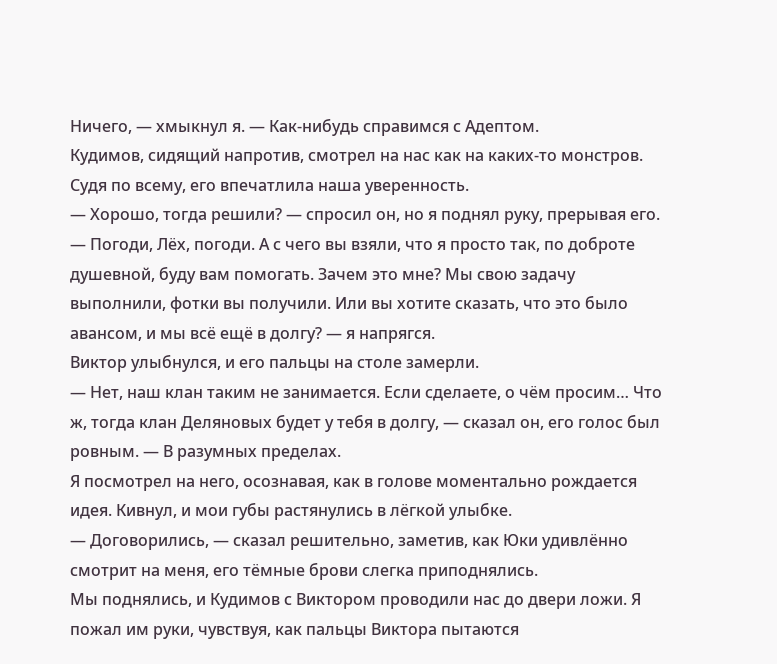Ничего, — хмыкнул я. — Как-нибудь справимся с Адептом.
Кудимов, сидящий напротив, смотрел на нас как на каких-то монстров. Судя по всему, его впечатлила наша уверенность.
— Хорошо, тогда решили? — спросил он, но я поднял руку, прерывая его.
— Погоди, Лёх, погоди. А с чего вы взяли, что я просто так, по доброте душевной, буду вам помогать. Зачем это мне? Мы свою задачу выполнили, фотки вы получили. Или вы хотите сказать, что это было авансом, и мы всё ещё в долгу? — я напрягся.
Виктор улыбнулся, и его пальцы на столе замерли.
— Нет, наш клан таким не занимается. Если сделаете, о чём просим… Что ж, тогда клан Деляновых будет у тебя в долгу, — сказал он, его голос был ровным. — В разумных пределах.
Я посмотрел на него, осознавая, как в голове моментально рождается идея. Кивнул, и мои губы растянулись в лёгкой улыбке.
— Договорились, — сказал решительно, заметив, как Юки удивлённо смотрит на меня, его тёмные брови слегка приподнялись.
Мы поднялись, и Кудимов с Виктором проводили нас до двери ложи. Я пожал им руки, чувствуя, как пальцы Виктора пытаются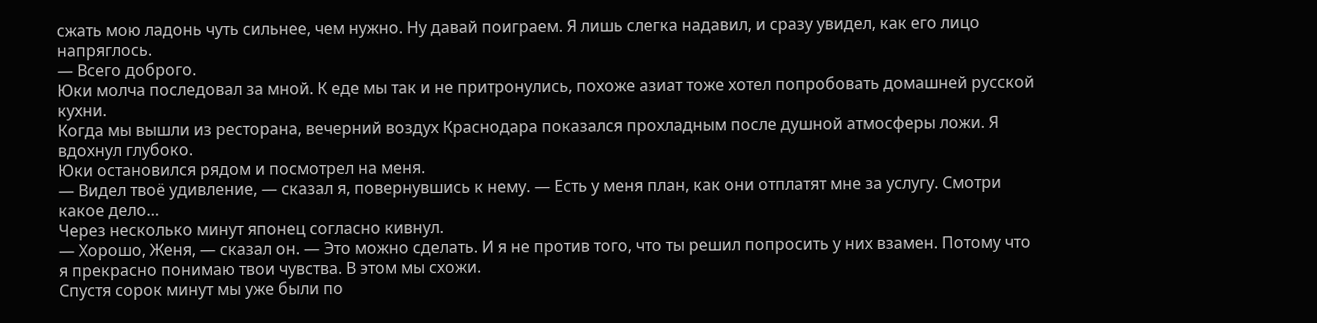сжать мою ладонь чуть сильнее, чем нужно. Ну давай поиграем. Я лишь слегка надавил, и сразу увидел, как его лицо напряглось.
— Всего доброго.
Юки молча последовал за мной. К еде мы так и не притронулись, похоже азиат тоже хотел попробовать домашней русской кухни.
Когда мы вышли из ресторана, вечерний воздух Краснодара показался прохладным после душной атмосферы ложи. Я вдохнул глубоко.
Юки остановился рядом и посмотрел на меня.
— Видел твоё удивление, — сказал я, повернувшись к нему. — Есть у меня план, как они отплатят мне за услугу. Смотри какое дело…
Через несколько минут японец согласно кивнул.
— Хорошо, Женя, — сказал он. — Это можно сделать. И я не против того, что ты решил попросить у них взамен. Потому что я прекрасно понимаю твои чувства. В этом мы схожи.
Спустя сорок минут мы уже были по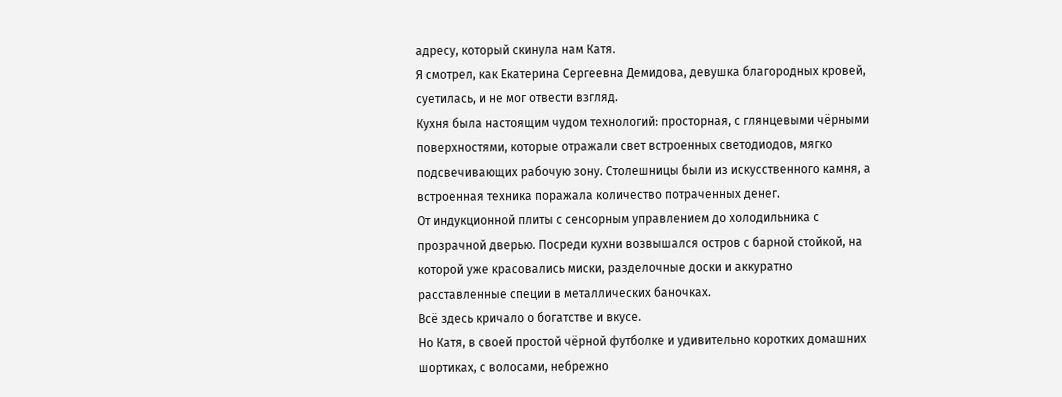адресу, который скинула нам Катя.
Я смотрел, как Екатерина Сергеевна Демидова, девушка благородных кровей, суетилась, и не мог отвести взгляд.
Кухня была настоящим чудом технологий: просторная, с глянцевыми чёрными поверхностями, которые отражали свет встроенных светодиодов, мягко подсвечивающих рабочую зону. Столешницы были из искусственного камня, а встроенная техника поражала количество потраченных денег.
От индукционной плиты с сенсорным управлением до холодильника с прозрачной дверью. Посреди кухни возвышался остров с барной стойкой, на которой уже красовались миски, разделочные доски и аккуратно расставленные специи в металлических баночках.
Всё здесь кричало о богатстве и вкусе.
Но Катя, в своей простой чёрной футболке и удивительно коротких домашних шортиках, с волосами, небрежно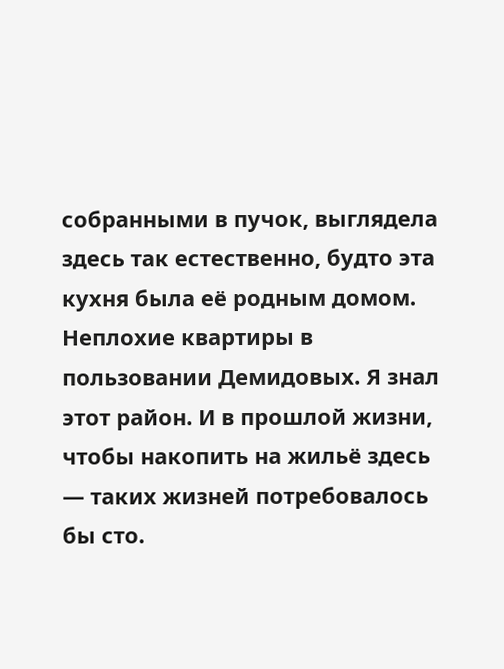собранными в пучок, выглядела здесь так естественно, будто эта кухня была её родным домом.
Неплохие квартиры в пользовании Демидовых. Я знал этот район. И в прошлой жизни, чтобы накопить на жильё здесь — таких жизней потребовалось бы сто.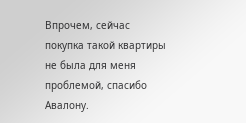Впрочем, сейчас покупка такой квартиры не была для меня проблемой, спасибо Авалону.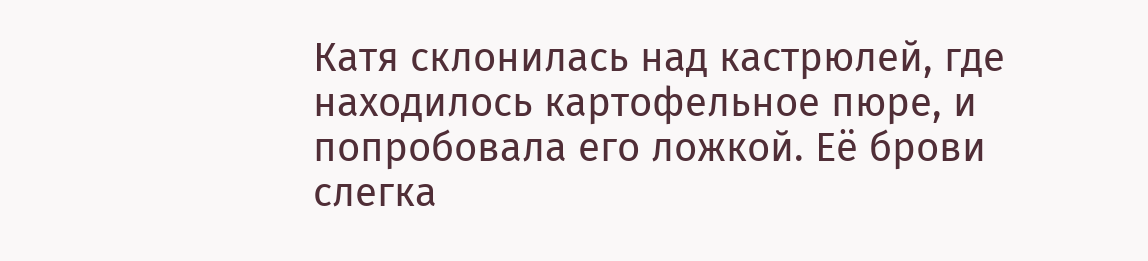Катя склонилась над кастрюлей, где находилось картофельное пюре, и попробовала его ложкой. Её брови слегка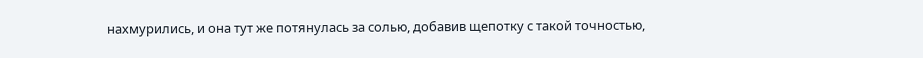нахмурились, и она тут же потянулась за солью, добавив щепотку с такой точностью,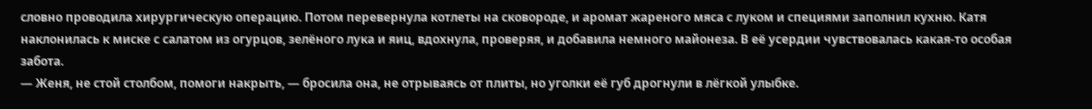словно проводила хирургическую операцию. Потом перевернула котлеты на сковороде, и аромат жареного мяса с луком и специями заполнил кухню. Катя наклонилась к миске с салатом из огурцов, зелёного лука и яиц, вдохнула, проверяя, и добавила немного майонеза. В её усердии чувствовалась какая-то особая забота.
— Женя, не стой столбом, помоги накрыть, — бросила она, не отрываясь от плиты, но уголки её губ дрогнули в лёгкой улыбке.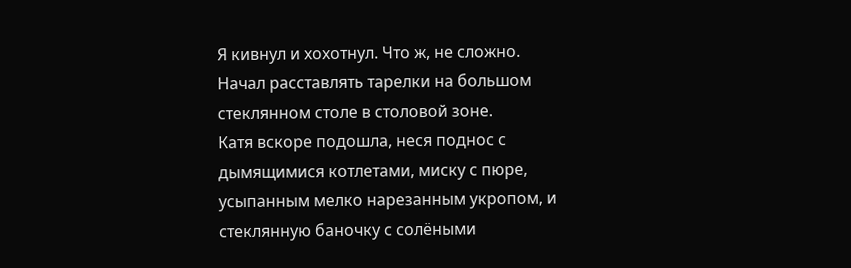Я кивнул и хохотнул. Что ж, не сложно. Начал расставлять тарелки на большом стеклянном столе в столовой зоне.
Катя вскоре подошла, неся поднос с дымящимися котлетами, миску с пюре, усыпанным мелко нарезанным укропом, и стеклянную баночку с солёными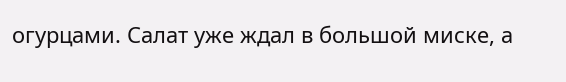огурцами. Салат уже ждал в большой миске, а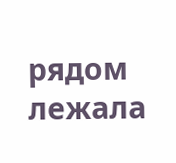рядом лежала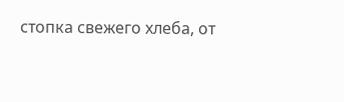стопка свежего хлеба, от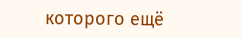которого ещё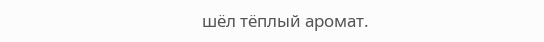шёл тёплый аромат.